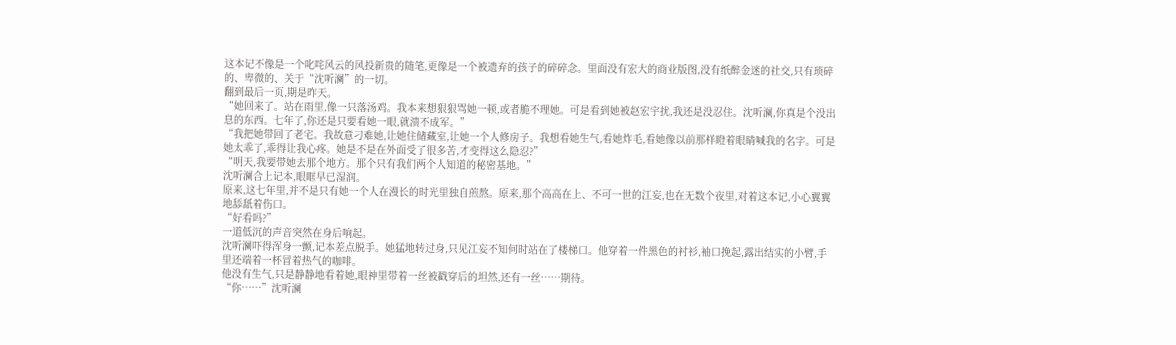这本记不像是一个叱咤风云的风投新贵的随笔,更像是一个被遗弃的孩子的碎碎念。里面没有宏大的商业版图,没有纸醉金迷的社交,只有琐碎的、卑微的、关于“沈听澜”的一切。
翻到最后一页,期是昨天。
“她回来了。站在雨里,像一只落汤鸡。我本来想狠狠骂她一顿,或者脆不理她。可是看到她被赵宏宇扰,我还是没忍住。沈听澜,你真是个没出息的东西。七年了,你还是只要看她一眼,就溃不成军。”
“我把她带回了老宅。我故意刁难她,让她住储藏室,让她一个人修房子。我想看她生气,看她炸毛,看她像以前那样瞪着眼睛喊我的名字。可是她太乖了,乖得让我心疼。她是不是在外面受了很多苦,才变得这么隐忍?”
“明天,我要带她去那个地方。那个只有我们两个人知道的秘密基地。”
沈听澜合上记本,眼眶早已湿润。
原来,这七年里,并不是只有她一个人在漫长的时光里独自煎熬。原来,那个高高在上、不可一世的江妄,也在无数个夜里,对着这本记,小心翼翼地舔舐着伤口。
“好看吗?”
一道低沉的声音突然在身后响起。
沈听澜吓得浑身一颤,记本差点脱手。她猛地转过身,只见江妄不知何时站在了楼梯口。他穿着一件黑色的衬衫,袖口挽起,露出结实的小臂,手里还端着一杯冒着热气的咖啡。
他没有生气,只是静静地看着她,眼神里带着一丝被戳穿后的坦然,还有一丝……期待。
“你……”沈听澜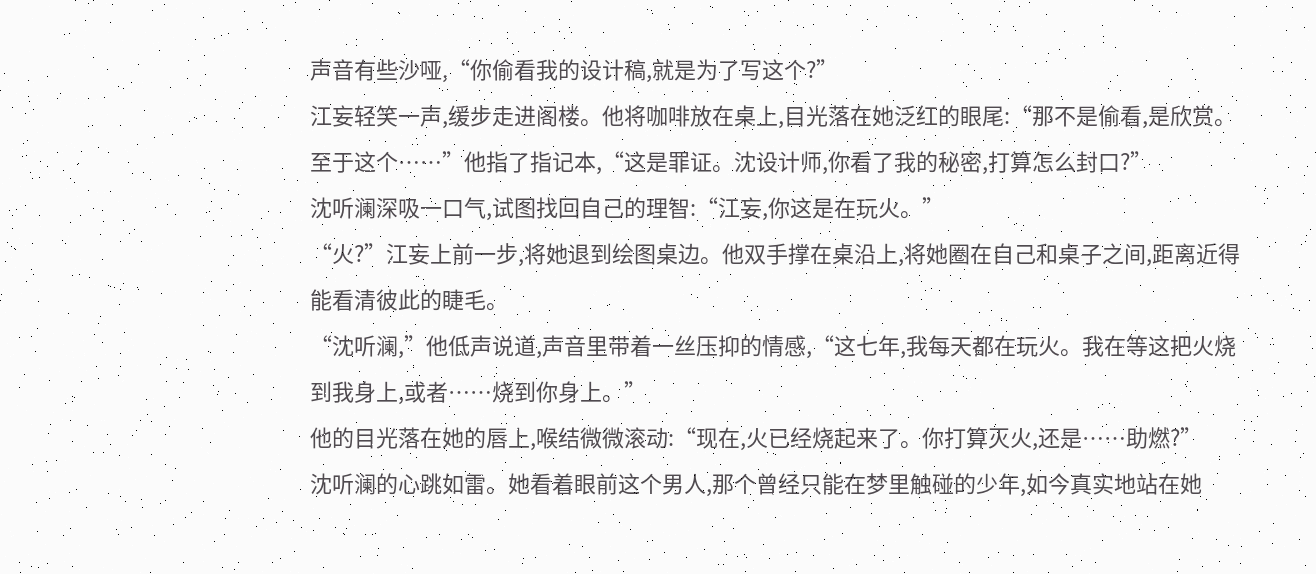声音有些沙哑,“你偷看我的设计稿,就是为了写这个?”
江妄轻笑一声,缓步走进阁楼。他将咖啡放在桌上,目光落在她泛红的眼尾:“那不是偷看,是欣赏。至于这个……”他指了指记本,“这是罪证。沈设计师,你看了我的秘密,打算怎么封口?”
沈听澜深吸一口气,试图找回自己的理智:“江妄,你这是在玩火。”
“火?”江妄上前一步,将她退到绘图桌边。他双手撑在桌沿上,将她圈在自己和桌子之间,距离近得能看清彼此的睫毛。
“沈听澜,”他低声说道,声音里带着一丝压抑的情感,“这七年,我每天都在玩火。我在等这把火烧到我身上,或者……烧到你身上。”
他的目光落在她的唇上,喉结微微滚动:“现在,火已经烧起来了。你打算灭火,还是……助燃?”
沈听澜的心跳如雷。她看着眼前这个男人,那个曾经只能在梦里触碰的少年,如今真实地站在她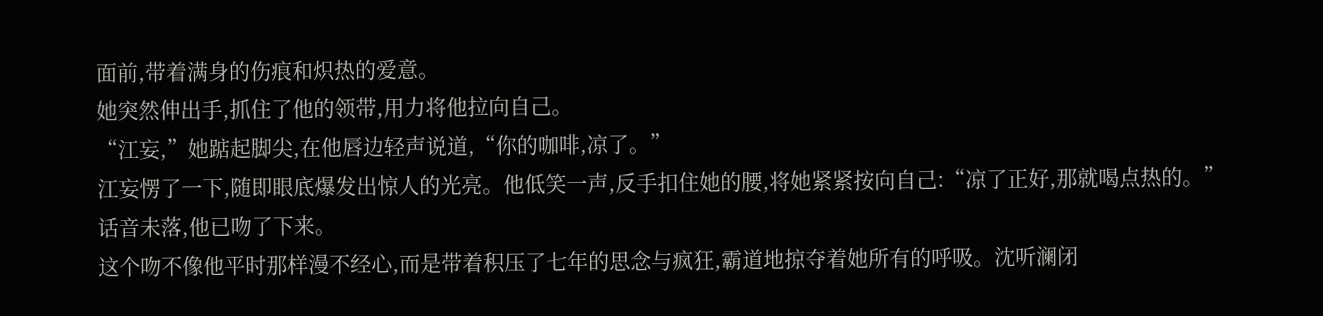面前,带着满身的伤痕和炽热的爱意。
她突然伸出手,抓住了他的领带,用力将他拉向自己。
“江妄,”她踮起脚尖,在他唇边轻声说道,“你的咖啡,凉了。”
江妄愣了一下,随即眼底爆发出惊人的光亮。他低笑一声,反手扣住她的腰,将她紧紧按向自己:“凉了正好,那就喝点热的。”
话音未落,他已吻了下来。
这个吻不像他平时那样漫不经心,而是带着积压了七年的思念与疯狂,霸道地掠夺着她所有的呼吸。沈听澜闭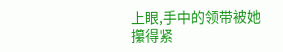上眼,手中的领带被她攥得紧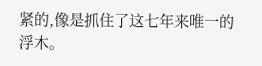紧的,像是抓住了这七年来唯一的浮木。